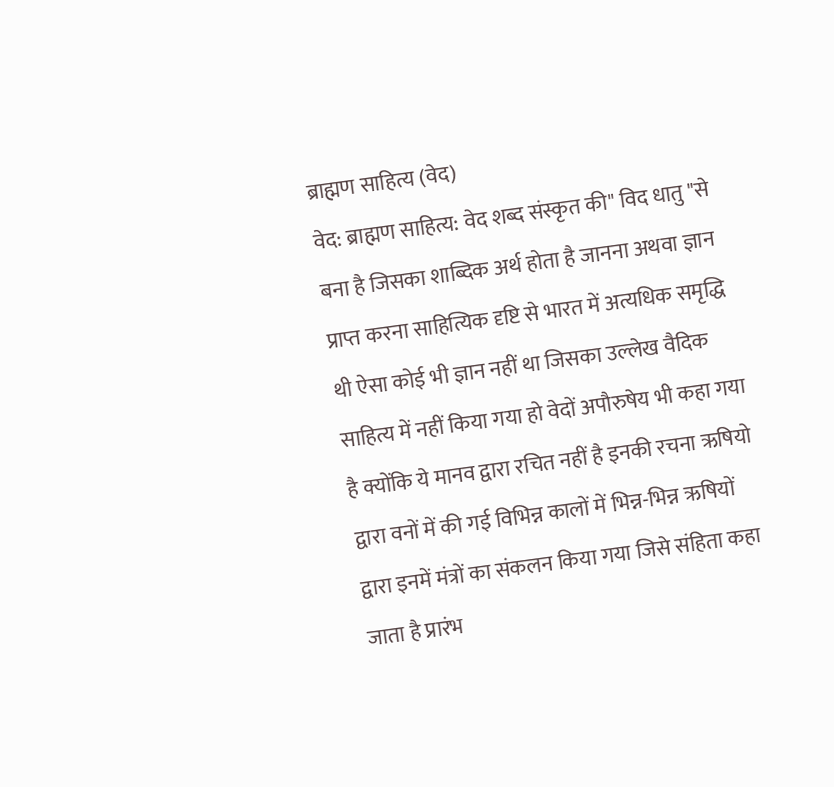ब्राह्मण साहित्य (वेद)
वेद: ब्राह्मण साहित्य: वेद शब्द संस्कृत की" विद धातु "से बना है जिसका शाब्दिक अर्थ होता है जानना अथवा ज्ञान प्राप्त करना साहित्यिक दृष्टि से भारत में अत्यधिक समृद्धि थी ऐसा कोई भी ज्ञान नहीं था जिसका उल्लेख वैदिक साहित्य में नहीं किया गया हो वेदों अपौरुषेय भी कहा गया है क्योंकि ये मानव द्वारा रचित नहीं है इनकी रचना ऋषियो द्वारा वनों में की गई विभिन्न कालों में भिन्न-भिन्न ऋषियों द्वारा इनमें मंत्रों का संकलन किया गया जिसे संहिता कहा जाता है प्रारंभ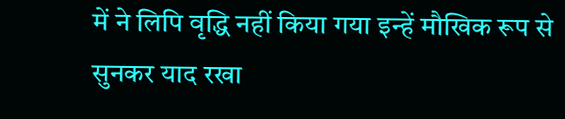में ने लिपि वृद्धि नहीं किया गया इन्हें मौखिक रूप से सुनकर याद रखा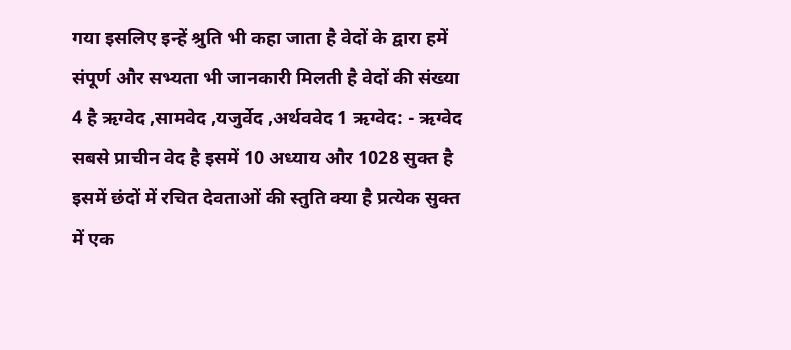गया इसलिए इन्हें श्रुति भी कहा जाता है वेदों के द्वारा हमें संपूर्ण और सभ्यता भी जानकारी मिलती है वेदों की संख्या 4 है ऋग्वेद ,सामवेद ,यजुर्वेद ,अर्थववेद 1 ऋग्वेद: - ऋग्वेद सबसे प्राचीन वेद है इसमें 10 अध्याय और 1028 सुक्त है इसमें छंदों में रचित देवताओं की स्तुति क्या है प्रत्येक सुक्त में एक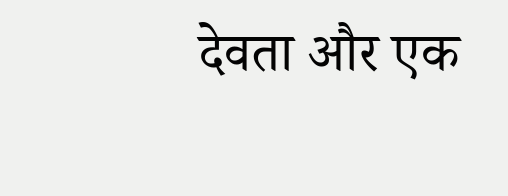देवता और एक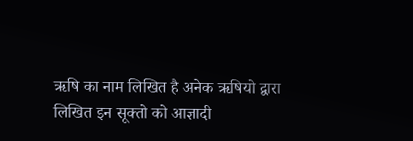ऋषि का नाम लिखित है अनेक ऋषियो द्वारा लिखित इन सूक्तो को आज्ञादी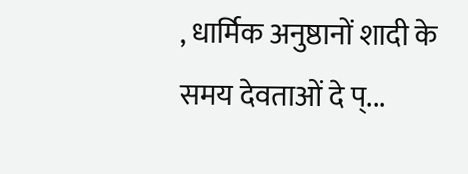, धार्मिक अनुष्ठानों शादी के समय देवताओं दे प्...